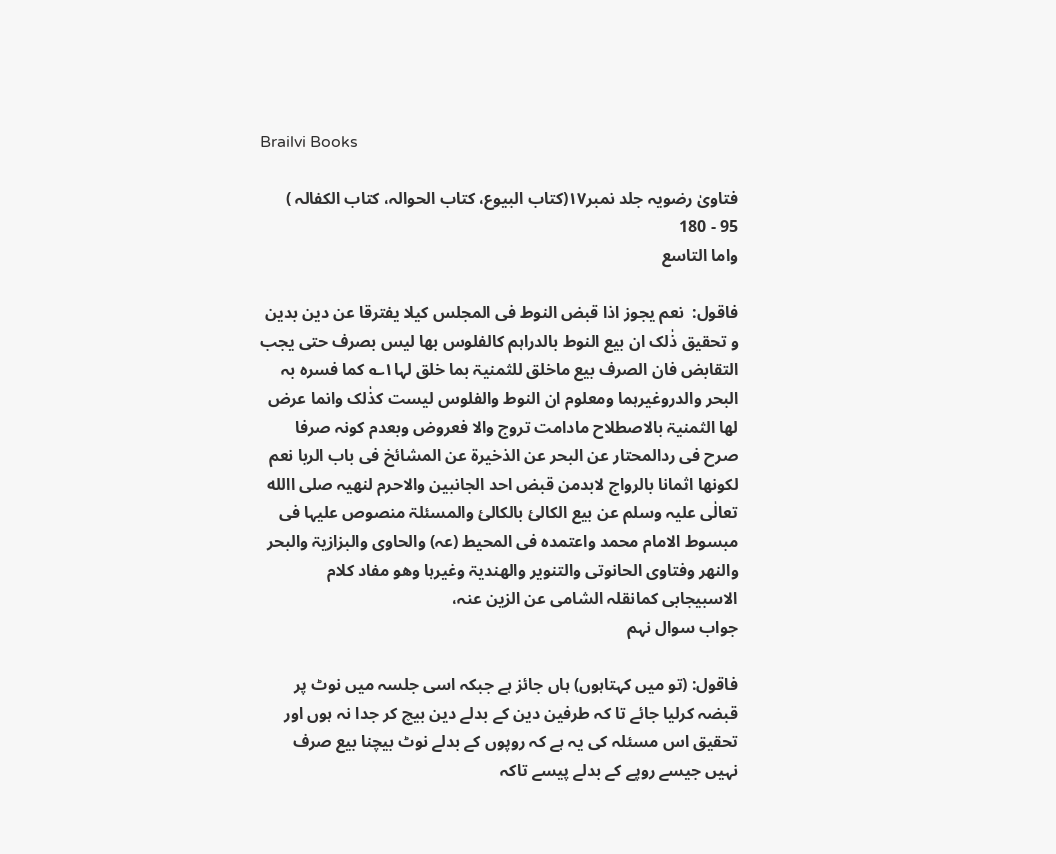Brailvi Books

فتاویٰ رضویہ جلد نمبر۱۷(کتاب البیوع، کتاب الحوالہ، کتاب الکفالہ )
95 - 180
واما التاسع

فاقول:  نعم یجوز اذا قبض النوط فی المجلس کیلا یفترقا عن دین بدین و تحقیق ذٰلک ان بیع النوط بالدراہم کالفلوس بھا لیس بصرف حتی یجب التقابض فان الصرف بیع ماخلق للثمنیۃ بما خلق لہا۱؎ کما فسرہ بہ البحر والدروغیرہما ومعلوم ان النوط والفلوس لیست کذٰلک وانما عرض لھا الثمنیۃ بالاصطلاح مادامت تروج والا فعروض وبعدم کونہ صرفا صرح فی ردالمحتار عن البحر عن الذخیرۃ عن المشائخ فی باب الربا نعم لکونھا اثمانا بالرواج لابدمن قبض احد الجانبین والاحرم لنھیہ صلی االله تعالٰی علیہ وسلم عن بیع الکالئ بالکالئ والمسئلۃ منصوص علیہا فی مبسوط الامام محمد واعتمدہ فی المحیط (عہ) والحاوی والبزازیۃ والبحر والنھر وفتاوی الحانوتی والتنویر والھندیۃ وغیرہا وھو مفاد کلام الاسبیجابی کمانقلہ الشامی عن الزین عنہ،
جواب سوال نہم

فاقول: (تو میں کہتاہوں) ہاں جائز ہے جبکہ اسی جلسہ میں نوٹ پر قبضہ کرلیا جائے تا کہ طرفین دین کے بدلے دین بیچ کر جدا نہ ہوں اور تحقیق اس مسئلہ کی یہ ہے کہ روپوں کے بدلے نوٹ بیچنا بیع صرف نہیں جیسے روپے کے بدلے پیسے تاکہ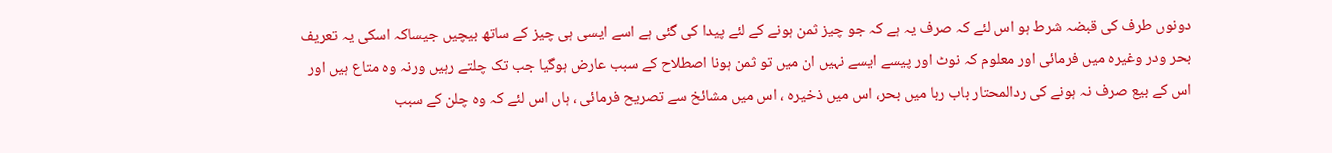دونوں طرف کی قبضہ شرط ہو اس لئے کہ صرف یہ ہے کہ جو چیز ثمن ہونے کے لئے پیدا کی گئی ہے اسے ایسی ہی چیز کے ساتھ بیچیں جیساکہ اسکی یہ تعریف بحر ودر وغیرہ میں فرمائی اور معلوم کہ نوٹ اور پیسے ایسے نہیں ان میں تو ثمن ہونا اصطلاح کے سبب عارض ہوگیا جب تک چلتے رہیں ورنہ وہ متاع ہیں اور اس کے بیع صرف نہ ہونے کی ردالمحتار باب ربا میں بحر، اس میں ذخیرہ ، اس میں مشائخ سے تصریح فرمائی ، ہاں اس لئے کہ وہ چلن کے سبب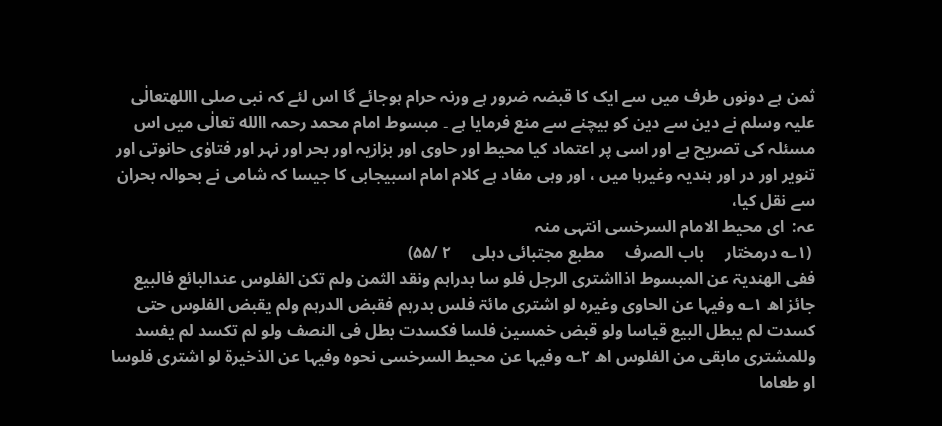ثمن ہے دونوں طرف میں سے ایک کا قبضہ ضرور ہے ورنہ حرام ہوجائے گا اس لئے کہ نبی صلی االلهتعالٰی علیہ وسلم نے دین سے دین کو بیچنے سے منع فرمایا ہے ۔ مبسوط امام محمد رحمہ االله تعالٰی میں اس مسئلہ کی تصریح ہے اور اسی پر اعتماد کیا محیط اور حاوی اور بزازیہ اور بحر اور نہر اور فتاوٰی حانوتی اور تنویر اور در اور ہندیہ وغیرہا میں ، اور وہی مفاد ہے کلام امام اسبیجابی کا جیسا کہ شامی نے بحوالہ بحران سے نقل کیا،
عہ:  ای محیط الامام السرخسی انتہی منہ
 (۱؎ درمختار     باب الصرف     مطبع مجتبائی دہلی     ۲ /۵۵)
ففی الھندیۃ عن المبسوط اذااشتری الرجل فلو سا بدراہم ونقد الثمن ولم تکن الفلوس عندالبائع فالبیع جائز اھ ۱؎ وفیہا عن الحاوی وغیرہ لو اشتری مائۃ فلس بدرہم فقبض الدرہم ولم یقبض الفلوس حتی کسدت لم یبطل البیع قیاسا ولو قبض خمسین فلسا فکسدت بطل فی النصف ولو لم تکسد لم یفسد وللمشتری مابقی من الفلوس اھ ۲؎ وفیہا عن محیط السرخسی نحوہ وفیہا عن الذخیرۃ لو اشتری فلوسا او طعاما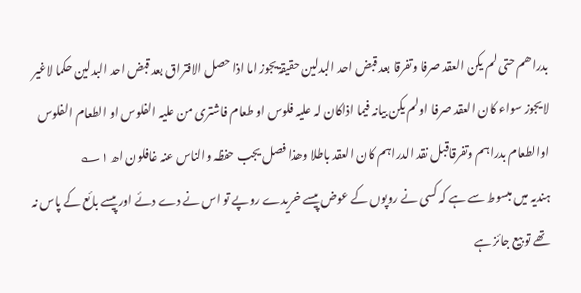بدراھم حتی لم یکن العقد صرفا وتفرقا بعد قبض احد البدلین حقیقۃ یجوز اما اذا حصل الافتراق بعد قبض احد البدلین حکما لاغیر لایجوز سواء کان العقد صرفا اولم یکن بیانہ فیما اذاکان لہ علیہ فلوس او طعام فاشتری من علیہ الفلوس او الطعام الفلوس اوالطعام بدراہم وتفرقاقبل نقد الدراہم کان العقد باطلا وھذا فصل یجب حفظہ والناس عنہ غافلون اھ ۱؎
ہندیہ میں مبسوط سے ہے کہ کسی نے روپوں کے عوض پیسے خریدے روپے تو اس نے دے دئے اور پیسے بائع کے پاس نہ تھے تو بیع جائز ہے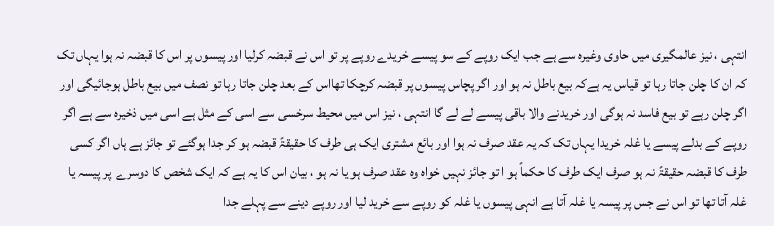انتہی ، نیز عالمگیری میں حاوی وغیرہ سے ہے جب ایک روپے کے سو پیسے خریدے روپے پر تو اس نے قبضہ کرلیا اور پیسوں پر اس کا قبضہ نہ ہوا یہاں تک کہ ان کا چلن جاتا رہا تو قیاس یہ ہےکہ بیع باطل نہ ہو اور اگر پچاس پیسوں پر قبضہ کرچکا تھااس کے بعد چلن جاتا رہا تو نصف میں بیع باطل ہوجائیگی اور اگر چلن رہے تو بیع فاسد نہ ہوگی اور خریدنے والا باقی پیسے لے لے گا انتہی ، نیز اس میں محیط سرخسی سے اسی کے مثل ہے اسی میں ذخیرہ سے ہے اگر روپے کے بدلے پیسے یا غلہ خریدا یہاں تک کہ یہ عقد صرف نہ ہوا اور بائع مشتری ایک ہی طرف کا حقیقۃً قبضہ ہو کر جدا ہوگئے تو جائز ہے ہاں اگر کسی طرف کا قبضہ حقیقۃً نہ ہو صرف ایک طرف کا حکماً ہو ا تو جائز نہیں خواہ وہ عقد صرف ہو یا نہ ہو ، بیان اس کا یہ ہے کہ ایک شخص کا دوسرے  پر پیسہ یا غلہ آتا تھا تو اس نے جس پر پیسہ یا غلہ آتا ہے انہی پیسوں یا غلہ کو روپے سے خرید لیا اور روپے دینے سے پہلے جدا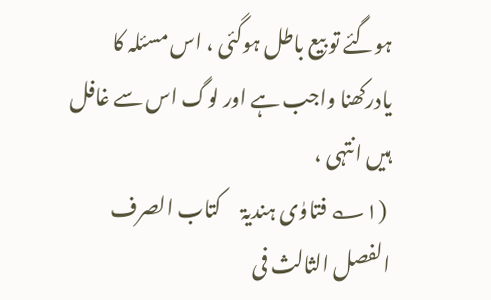ہوگئے تو بیع باطل ہوگئی ، اس مسئلہ کا یادرکھنا واجب ہے اور لوگ اس سے غافل ہیں انتہی ،
 (۱؎ فتاوٰی ہندیۃ     کتاب الصرف     الفصل الثالث فی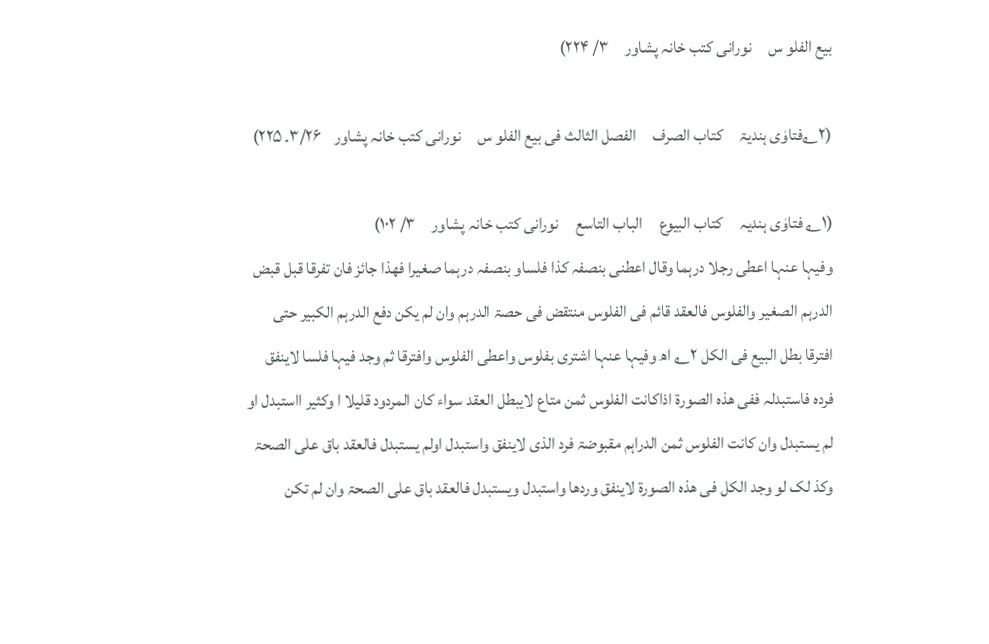بیع الفلو س     نورانی کتب خانہ پشاور     ۳/ ۲۲۴)

(۲؎فتاوٰی ہندیۃ     کتاب الصرف     الفصل الثالث فی بیع الفلو س     نورانی کتب خانہ پشاور    ۳/۲۶۔ ۲۲۵)

(۱؎ فتاوٰی ہندیہ     کتاب البیوع     الباب التاسع     نورانی کتب خانہ پشاور     ۳/ ۱۰۲)
وفیہا عنہا اعطی رجلا درہما وقال اعطنی بنصفہ کذا فلساو بنصفہ درہما صغیرا فھذا جائز فان تفرقا قبل قبض الدرہم الصغیر والفلوس فالعقد قائم فی الفلوس منتقض فی حصۃ الدرہم وان لم یکن دفع الدرہم الکبیر حتی افترقا بطل البیع فی الکل ۲؎ اھ وفیہا عنہا اشتری بفلوس واعطی الفلوس وافترقا ثم وجد فیہا فلسا لاینفق فردہ فاستبدلہ ففی ھذہ الصورۃ اذاکانت الفلوس ثمن متاع لایبطل العقد سواء کان المردود قلیلا ا وکثیر ااستبدل او لم یستبدل وان کانت الفلوس ثمن الدراہم مقبوضۃ فرد الذی لاینفق واستبدل اولم یستبدل فالعقد باق علی الصحۃ وکذ لک لو وجد الکل فی ھذہ الصورۃ لاینفق وردھا واستبدل ویستبدل فالعقد باق علی الصحۃ وان لم تکن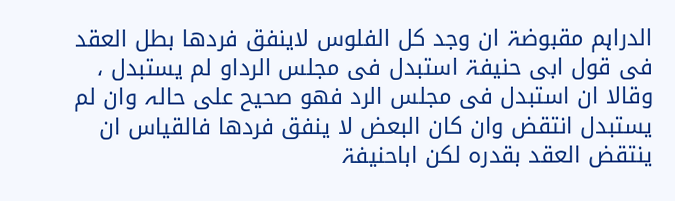الدراہم مقبوضۃ ان وجد کل الفلوس لاینفق فردھا بطل العقد فی قول ابی حنیفۃ استبدل فی مجلس الرداو لم یستبدل ، وقالا ان استبدل فی مجلس الرد فھو صحیح علی حالہ وان لم یستبدل انتقض وان کان البعض لا ینفق فردھا فالقیاس ان ینتقض العقد بقدرہ لکن اباحنیفۃ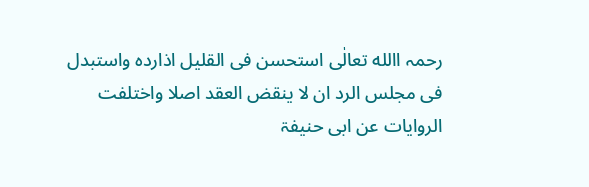رحمہ االله تعالٰی استحسن فی القلیل اذاردہ واستبدل فی مجلس الرد ان لا ینقض العقد اصلا واختلفت الروایات عن ابی حنیفۃ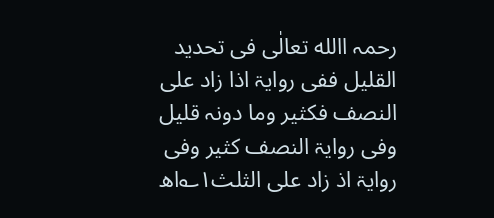رحمہ االله تعالٰی فی تحدید القلیل ففی روایۃ اذا زاد علی النصف فکثیر وما دونہ قلیل وفی روایۃ النصف کثیر وفی روایۃ اذ زاد علی الثلث۱؎اھ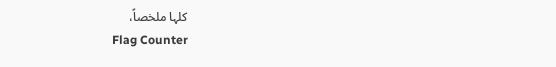کلہا ملخصاً،
Flag Counter